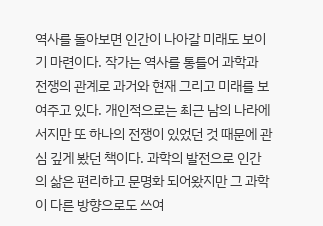역사를 돌아보면 인간이 나아갈 미래도 보이기 마련이다. 작가는 역사를 통틀어 과학과 전쟁의 관계로 과거와 현재 그리고 미래를 보여주고 있다. 개인적으로는 최근 남의 나라에서지만 또 하나의 전쟁이 있었던 것 때문에 관심 깊게 봤던 책이다. 과학의 발전으로 인간의 삶은 편리하고 문명화 되어왔지만 그 과학이 다른 방향으로도 쓰여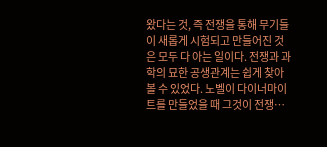왔다는 것, 즉 전쟁을 통해 무기들이 새롭게 시험되고 만들어진 것은 모두 다 아는 일이다. 전쟁과 과학의 묘한 공생관계는 쉽게 찾아볼 수 있었다. 노벨이 다이너마이트를 만들었을 때 그것이 전쟁…